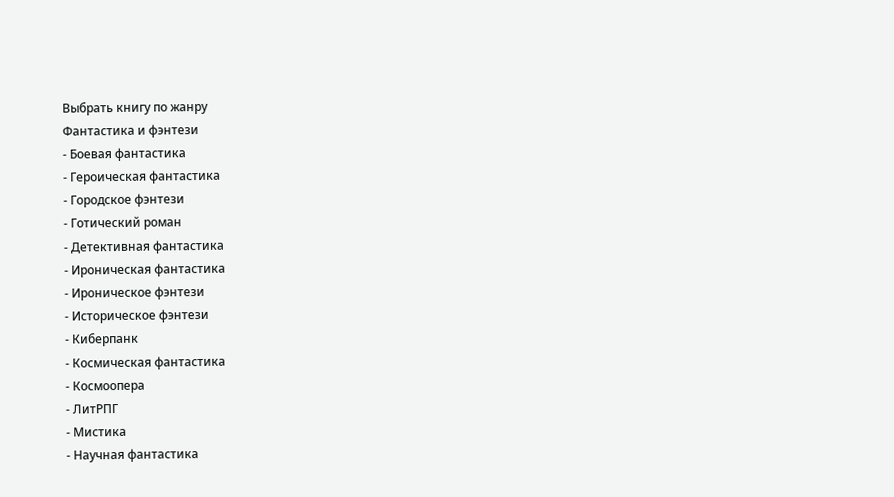Выбрать книгу по жанру
Фантастика и фэнтези
- Боевая фантастика
- Героическая фантастика
- Городское фэнтези
- Готический роман
- Детективная фантастика
- Ироническая фантастика
- Ироническое фэнтези
- Историческое фэнтези
- Киберпанк
- Космическая фантастика
- Космоопера
- ЛитРПГ
- Мистика
- Научная фантастика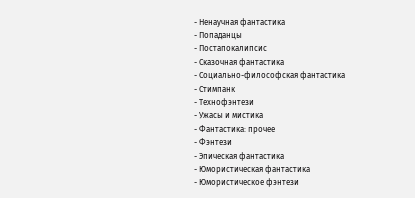- Ненаучная фантастика
- Попаданцы
- Постапокалипсис
- Сказочная фантастика
- Социально-философская фантастика
- Стимпанк
- Технофэнтези
- Ужасы и мистика
- Фантастика: прочее
- Фэнтези
- Эпическая фантастика
- Юмористическая фантастика
- Юмористическое фэнтези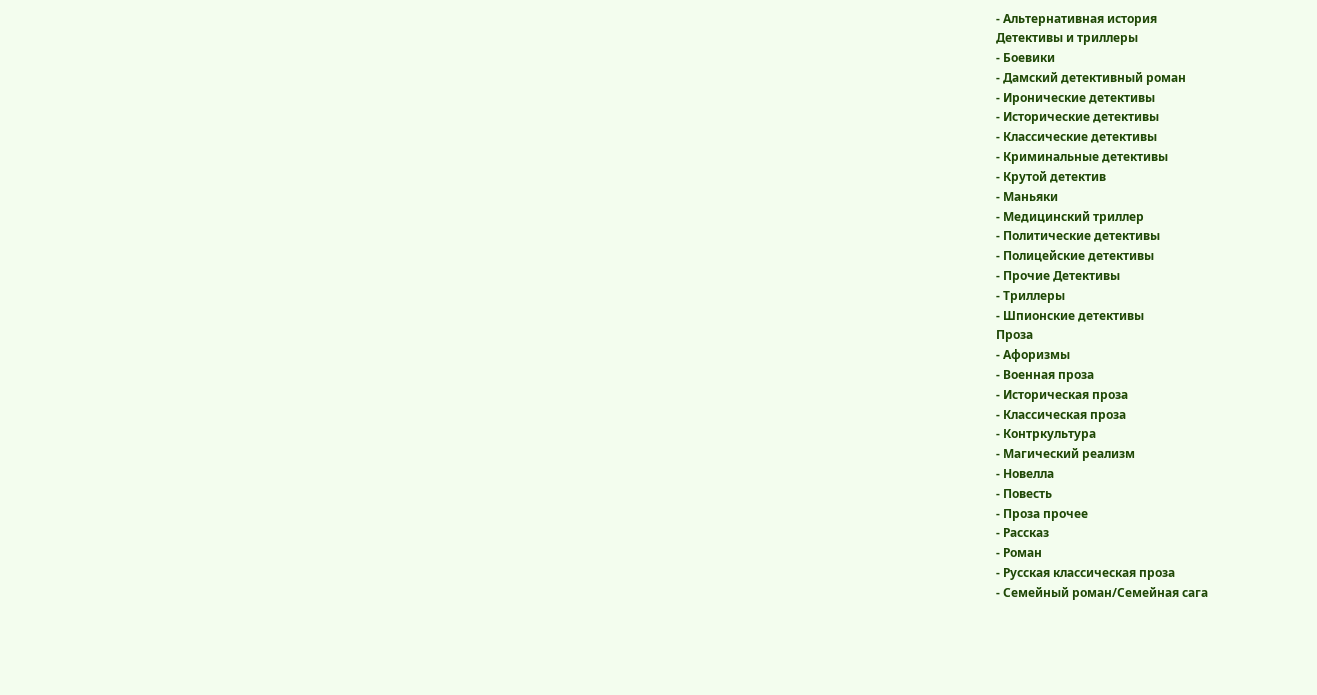- Альтернативная история
Детективы и триллеры
- Боевики
- Дамский детективный роман
- Иронические детективы
- Исторические детективы
- Классические детективы
- Криминальные детективы
- Крутой детектив
- Маньяки
- Медицинский триллер
- Политические детективы
- Полицейские детективы
- Прочие Детективы
- Триллеры
- Шпионские детективы
Проза
- Афоризмы
- Военная проза
- Историческая проза
- Классическая проза
- Контркультура
- Магический реализм
- Новелла
- Повесть
- Проза прочее
- Рассказ
- Роман
- Русская классическая проза
- Семейный роман/Семейная сага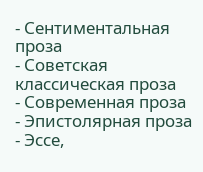- Сентиментальная проза
- Советская классическая проза
- Современная проза
- Эпистолярная проза
- Эссе,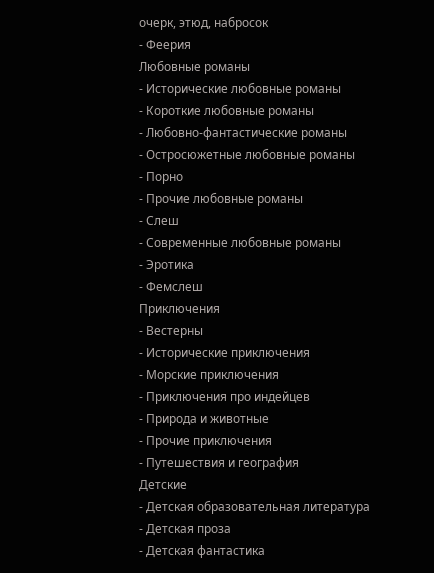очерк, этюд, набросок
- Феерия
Любовные романы
- Исторические любовные романы
- Короткие любовные романы
- Любовно-фантастические романы
- Остросюжетные любовные романы
- Порно
- Прочие любовные романы
- Слеш
- Современные любовные романы
- Эротика
- Фемслеш
Приключения
- Вестерны
- Исторические приключения
- Морские приключения
- Приключения про индейцев
- Природа и животные
- Прочие приключения
- Путешествия и география
Детские
- Детская образовательная литература
- Детская проза
- Детская фантастика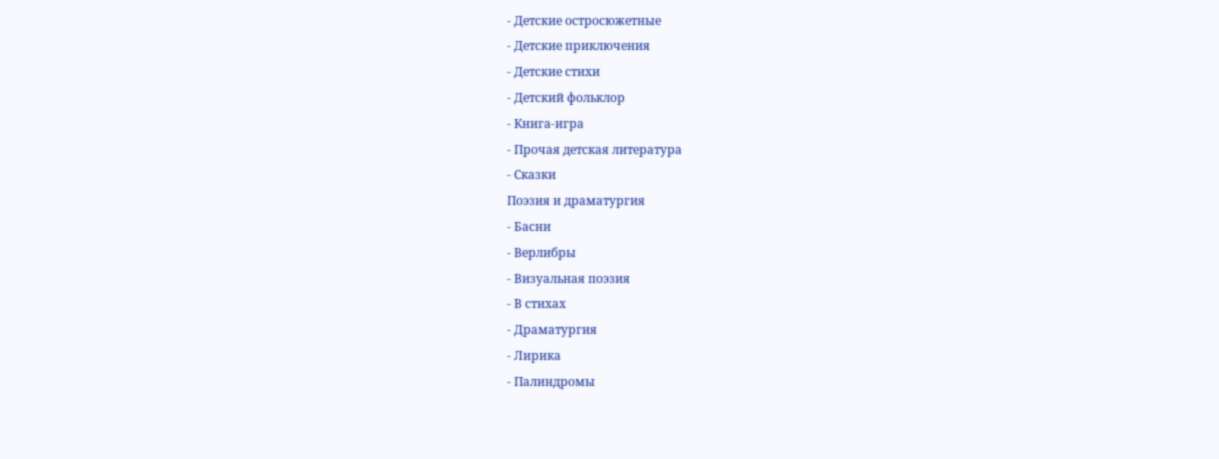- Детские остросюжетные
- Детские приключения
- Детские стихи
- Детский фольклор
- Книга-игра
- Прочая детская литература
- Сказки
Поэзия и драматургия
- Басни
- Верлибры
- Визуальная поэзия
- В стихах
- Драматургия
- Лирика
- Палиндромы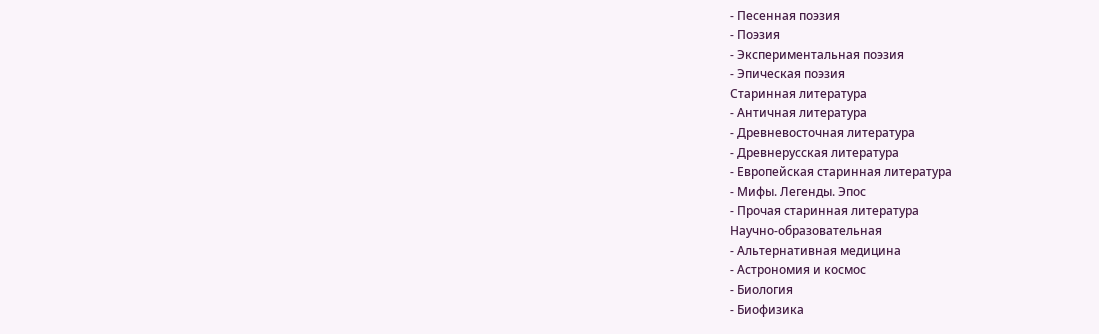- Песенная поэзия
- Поэзия
- Экспериментальная поэзия
- Эпическая поэзия
Старинная литература
- Античная литература
- Древневосточная литература
- Древнерусская литература
- Европейская старинная литература
- Мифы. Легенды. Эпос
- Прочая старинная литература
Научно-образовательная
- Альтернативная медицина
- Астрономия и космос
- Биология
- Биофизика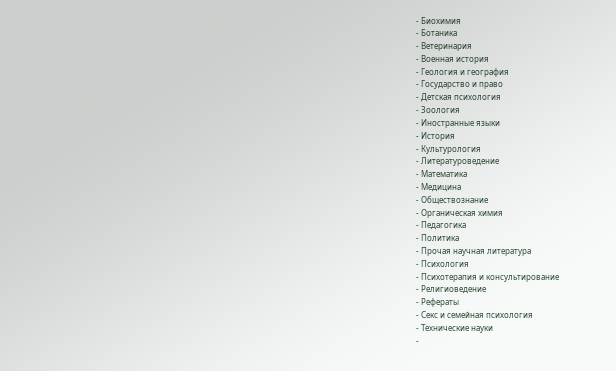- Биохимия
- Ботаника
- Ветеринария
- Военная история
- Геология и география
- Государство и право
- Детская психология
- Зоология
- Иностранные языки
- История
- Культурология
- Литературоведение
- Математика
- Медицина
- Обществознание
- Органическая химия
- Педагогика
- Политика
- Прочая научная литература
- Психология
- Психотерапия и консультирование
- Религиоведение
- Рефераты
- Секс и семейная психология
- Технические науки
-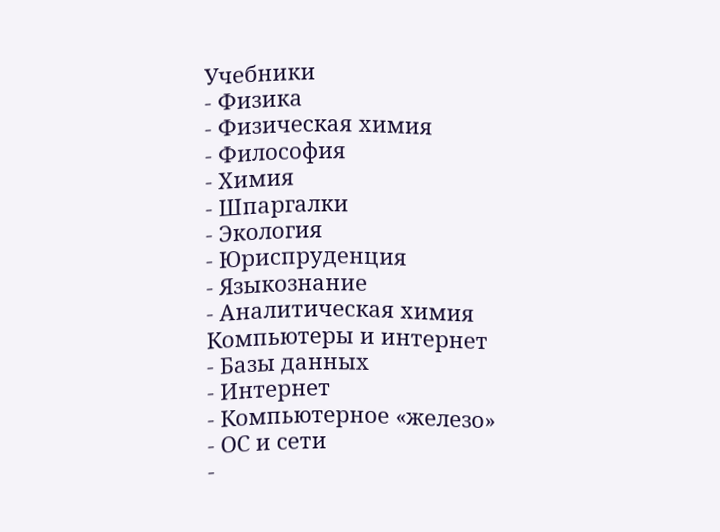Учебники
- Физика
- Физическая химия
- Философия
- Химия
- Шпаргалки
- Экология
- Юриспруденция
- Языкознание
- Аналитическая химия
Компьютеры и интернет
- Базы данных
- Интернет
- Компьютерное «железо»
- ОС и сети
-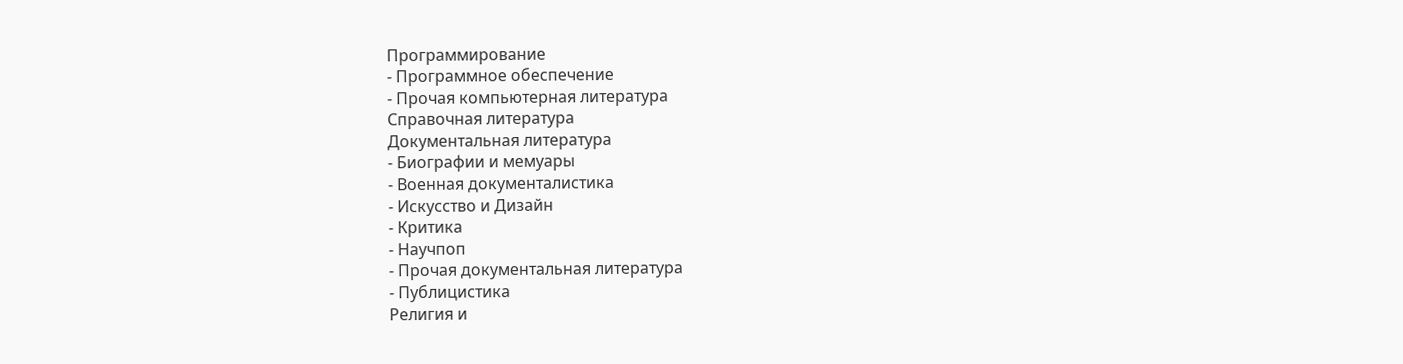Программирование
- Программное обеспечение
- Прочая компьютерная литература
Справочная литература
Документальная литература
- Биографии и мемуары
- Военная документалистика
- Искусство и Дизайн
- Критика
- Научпоп
- Прочая документальная литература
- Публицистика
Религия и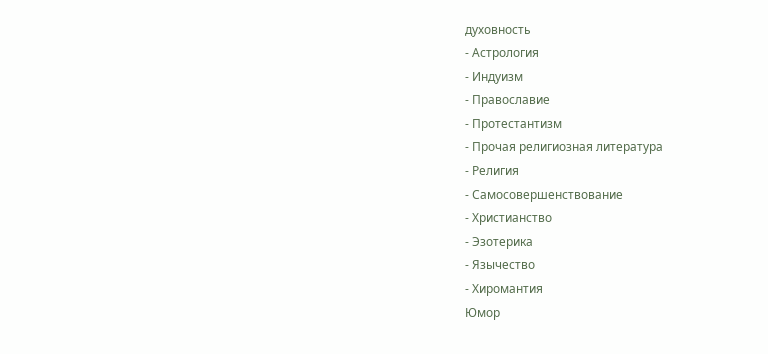духовность
- Астрология
- Индуизм
- Православие
- Протестантизм
- Прочая религиозная литература
- Религия
- Самосовершенствование
- Христианство
- Эзотерика
- Язычество
- Хиромантия
Юмор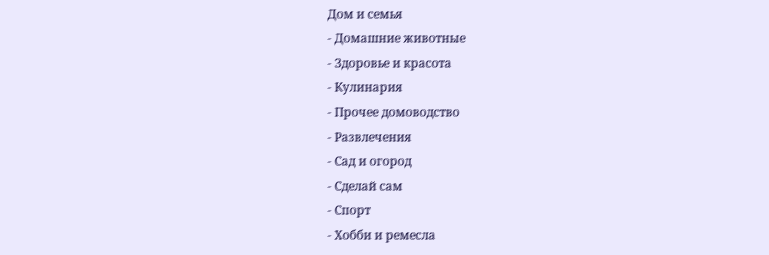Дом и семья
- Домашние животные
- Здоровье и красота
- Кулинария
- Прочее домоводство
- Развлечения
- Сад и огород
- Сделай сам
- Спорт
- Хобби и ремесла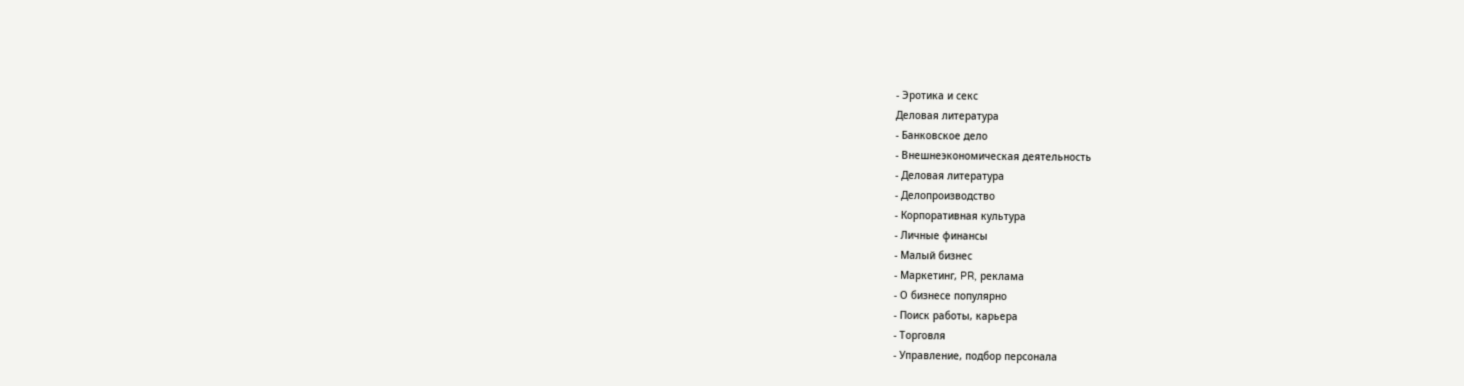- Эротика и секс
Деловая литература
- Банковское дело
- Внешнеэкономическая деятельность
- Деловая литература
- Делопроизводство
- Корпоративная культура
- Личные финансы
- Малый бизнес
- Маркетинг, PR, реклама
- О бизнесе популярно
- Поиск работы, карьера
- Торговля
- Управление, подбор персонала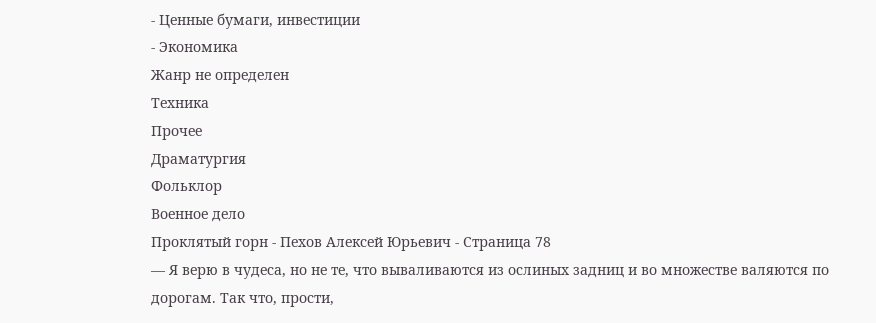- Ценные бумаги, инвестиции
- Экономика
Жанр не определен
Техника
Прочее
Драматургия
Фольклор
Военное дело
Проклятый горн - Пехов Алексей Юрьевич - Страница 78
— Я верю в чудеса, но не те, что вываливаются из ослиных задниц и во множестве валяются по дорогам. Так что, прости,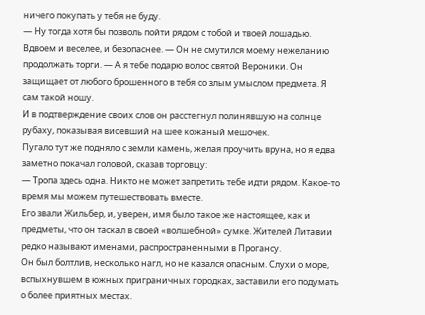ничего покупать у тебя не буду.
— Ну тогда хотя бы позволь пойти рядом с тобой и твоей лошадью. Вдвоем и веселее, и безопаснее. — Он не смутился моему нежеланию продолжать торги. — А я тебе подарю волос святой Вероники. Он защищает от любого брошенного в тебя со злым умыслом предмета. Я сам такой ношу.
И в подтверждение своих слов он расстегнул полинявшую на солнце рубаху, показывая висевший на шее кожаный мешочек.
Пугало тут же подняло с земли камень, желая проучить вруна, но я едва заметно покачал головой, сказав торговцу:
— Тропа здесь одна. Никто не может запретить тебе идти рядом. Какое-то время мы можем путешествовать вместе.
Его звали Жильбер, и, уверен, имя было такое же настоящее, как и предметы, что он таскал в своей «волшебной» сумке. Жителей Литавии редко называют именами, распространенными в Прогансу.
Он был болтлив, несколько нагл, но не казался опасным. Слухи о море, вспыхнувшем в южных приграничных городках, заставили его подумать о более приятных местах.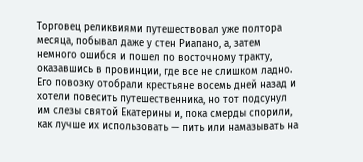Торговец реликвиями путешествовал уже полтора месяца, побывал даже у стен Риапано, а, затем немного ошибся и пошел по восточному тракту, оказавшись в провинции, где все не слишком ладно. Его повозку отобрали крестьяне восемь дней назад и хотели повесить путешественника, но тот подсунул им слезы святой Екатерины и, пока смерды спорили, как лучше их использовать — пить или намазывать на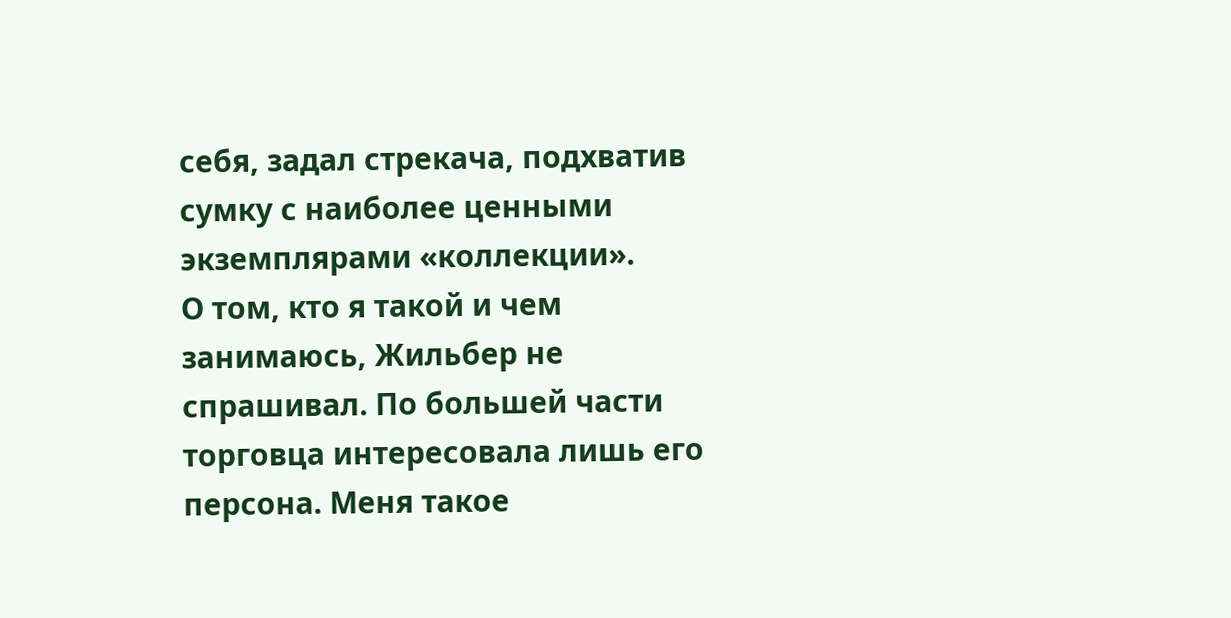себя, задал стрекача, подхватив сумку с наиболее ценными экземплярами «коллекции».
О том, кто я такой и чем занимаюсь, Жильбер не спрашивал. По большей части торговца интересовала лишь его персона. Меня такое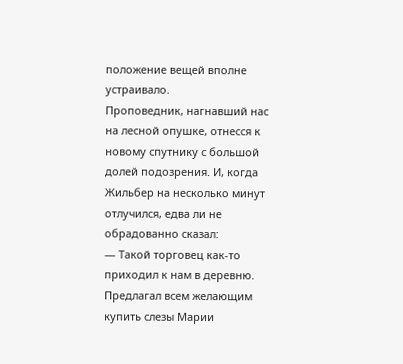положение вещей вполне устраивало.
Проповедник, нагнавший нас на лесной опушке, отнесся к новому спутнику с большой долей подозрения. И, когда Жильбер на несколько минут отлучился, едва ли не обрадованно сказал:
— Такой торговец как-то приходил к нам в деревню. Предлагал всем желающим купить слезы Марии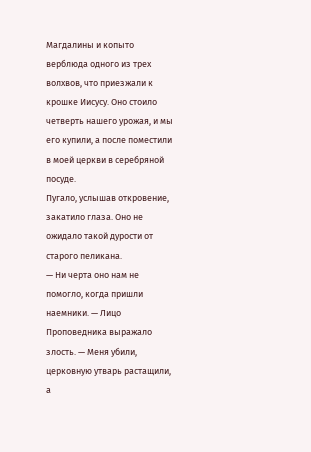Магдалины и копыто верблюда одного из трех волхвов, что приезжали к крошке Иисусу. Оно стоило четверть нашего урожая, и мы его купили, а после поместили в моей церкви в серебряной посуде.
Пугало, услышав откровение, закатило глаза. Оно не ожидало такой дурости от старого пеликана.
— Ни черта оно нам не помогло, когда пришли наемники. — Лицо Проповедника выражало злость. — Меня убили, церковную утварь растащили, а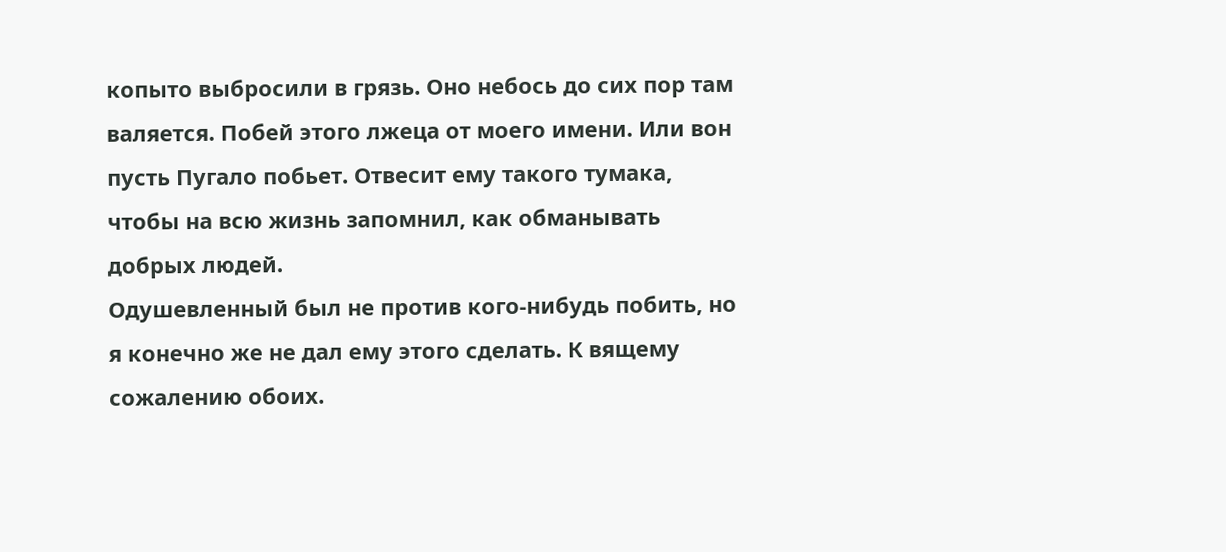копыто выбросили в грязь. Оно небось до сих пор там валяется. Побей этого лжеца от моего имени. Или вон пусть Пугало побьет. Отвесит ему такого тумака, чтобы на всю жизнь запомнил, как обманывать добрых людей.
Одушевленный был не против кого-нибудь побить, но я конечно же не дал ему этого сделать. К вящему сожалению обоих.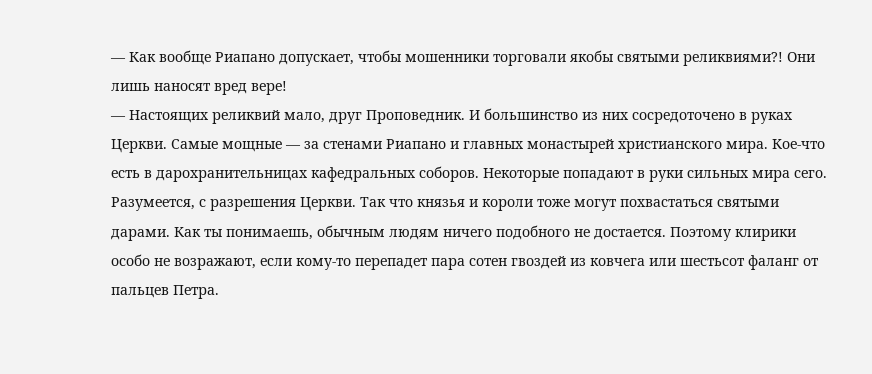— Как вообще Риапано допускает, чтобы мошенники торговали якобы святыми реликвиями?! Они лишь наносят вред вере!
— Настоящих реликвий мало, друг Проповедник. И большинство из них сосредоточено в руках Церкви. Самые мощные — за стенами Риапано и главных монастырей христианского мира. Кое-что есть в дарохранительницах кафедральных соборов. Некоторые попадают в руки сильных мира сего.
Разумеется, с разрешения Церкви. Так что князья и короли тоже могут похвастаться святыми дарами. Как ты понимаешь, обычным людям ничего подобного не достается. Поэтому клирики особо не возражают, если кому-то перепадет пара сотен гвоздей из ковчега или шестьсот фаланг от пальцев Петра.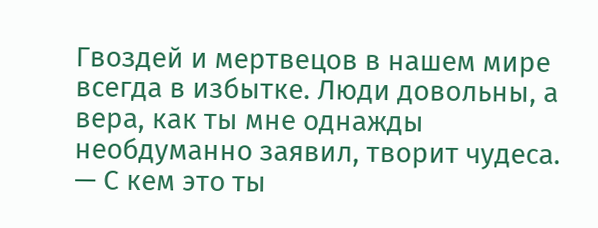Гвоздей и мертвецов в нашем мире всегда в избытке. Люди довольны, а вера, как ты мне однажды необдуманно заявил, творит чудеса.
— С кем это ты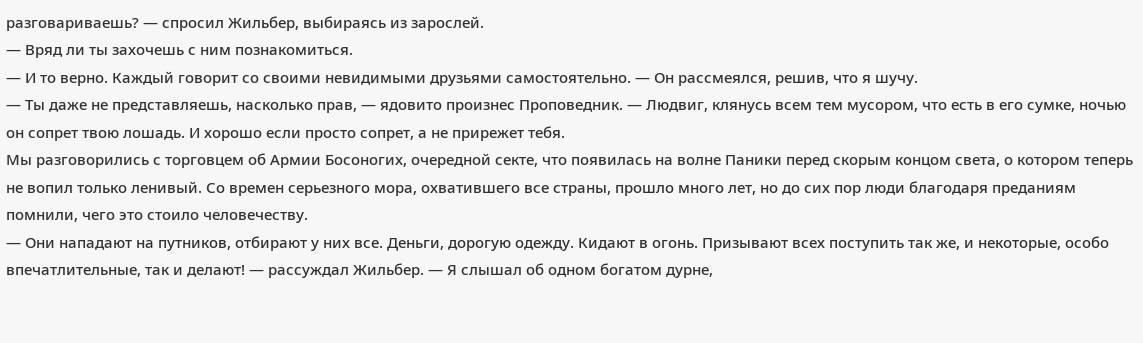разговариваешь? — спросил Жильбер, выбираясь из зарослей.
— Вряд ли ты захочешь с ним познакомиться.
— И то верно. Каждый говорит со своими невидимыми друзьями самостоятельно. — Он рассмеялся, решив, что я шучу.
— Ты даже не представляешь, насколько прав, — ядовито произнес Проповедник. — Людвиг, клянусь всем тем мусором, что есть в его сумке, ночью он сопрет твою лошадь. И хорошо если просто сопрет, а не прирежет тебя.
Мы разговорились с торговцем об Армии Босоногих, очередной секте, что появилась на волне Паники перед скорым концом света, о котором теперь не вопил только ленивый. Со времен серьезного мора, охватившего все страны, прошло много лет, но до сих пор люди благодаря преданиям помнили, чего это стоило человечеству.
— Они нападают на путников, отбирают у них все. Деньги, дорогую одежду. Кидают в огонь. Призывают всех поступить так же, и некоторые, особо впечатлительные, так и делают! — рассуждал Жильбер. — Я слышал об одном богатом дурне,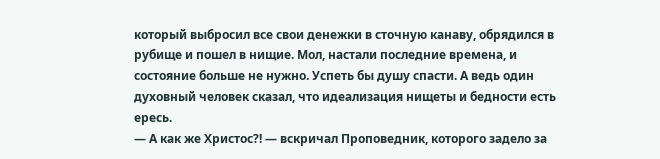который выбросил все свои денежки в сточную канаву, обрядился в рубище и пошел в нищие. Мол, настали последние времена, и состояние больше не нужно. Успеть бы душу спасти. А ведь один духовный человек сказал, что идеализация нищеты и бедности есть ересь.
— А как же Христос?! — вскричал Проповедник, которого задело за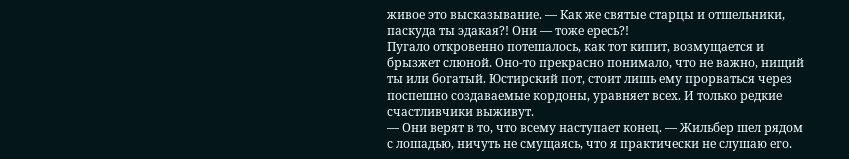живое это высказывание. — Как же святые старцы и отшельники, паскуда ты эдакая?! Они — тоже ересь?!
Пугало откровенно потешалось, как тот кипит, возмущается и брызжет слюной. Оно-то прекрасно понимало, что не важно, нищий ты или богатый. Юстирский пот, стоит лишь ему прорваться через поспешно создаваемые кордоны, уравняет всех. И только редкие счастливчики выживут.
— Они верят в то, что всему наступает конец. — Жильбер шел рядом с лошадью, ничуть не смущаясь, что я практически не слушаю его.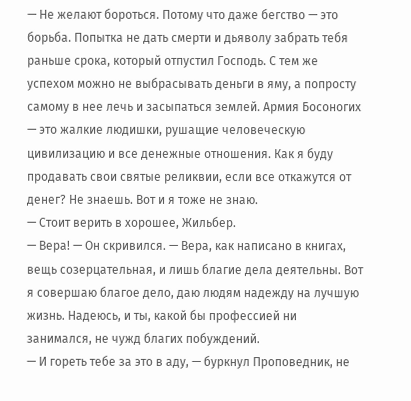— Не желают бороться. Потому что даже бегство — это борьба. Попытка не дать смерти и дьяволу забрать тебя раньше срока, который отпустил Господь. С тем же успехом можно не выбрасывать деньги в яму, а попросту самому в нее лечь и засыпаться землей. Армия Босоногих — это жалкие людишки, рушащие человеческую цивилизацию и все денежные отношения. Как я буду продавать свои святые реликвии, если все откажутся от денег? Не знаешь. Вот и я тоже не знаю.
— Стоит верить в хорошее, Жильбер.
— Вера! — Он скривился. — Вера, как написано в книгах, вещь созерцательная, и лишь благие дела деятельны. Вот я совершаю благое дело, даю людям надежду на лучшую жизнь. Надеюсь, и ты, какой бы профессией ни занимался, не чужд благих побуждений.
— И гореть тебе за это в аду, — буркнул Проповедник, не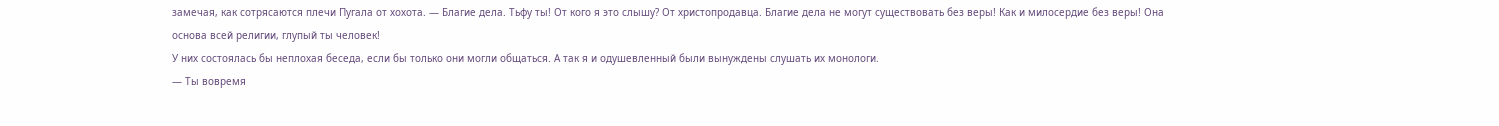замечая, как сотрясаются плечи Пугала от хохота. — Благие дела. Тьфу ты! От кого я это слышу? От христопродавца. Благие дела не могут существовать без веры! Как и милосердие без веры! Она основа всей религии, глупый ты человек!
У них состоялась бы неплохая беседа, если бы только они могли общаться. А так я и одушевленный были вынуждены слушать их монологи.
— Ты вовремя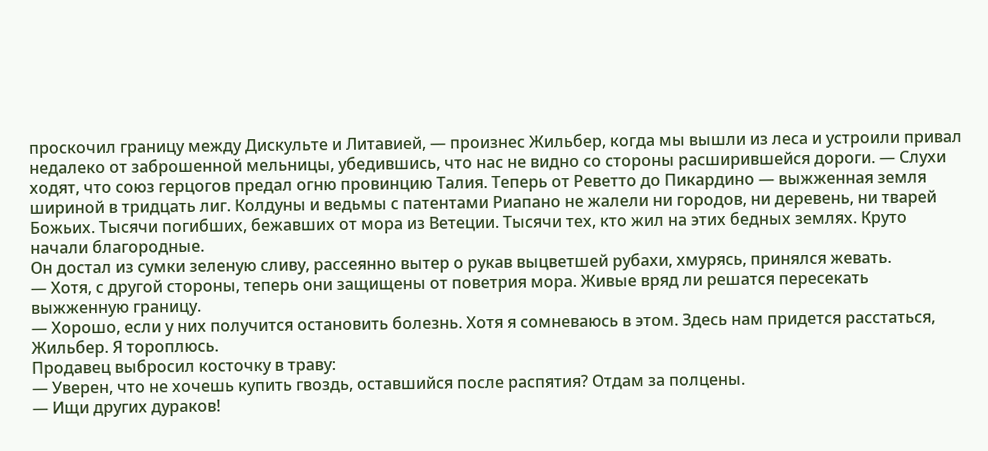проскочил границу между Дискульте и Литавией, — произнес Жильбер, когда мы вышли из леса и устроили привал недалеко от заброшенной мельницы, убедившись, что нас не видно со стороны расширившейся дороги. — Слухи ходят, что союз герцогов предал огню провинцию Талия. Теперь от Реветто до Пикардино — выжженная земля шириной в тридцать лиг. Колдуны и ведьмы с патентами Риапано не жалели ни городов, ни деревень, ни тварей Божьих. Тысячи погибших, бежавших от мора из Ветеции. Тысячи тех, кто жил на этих бедных землях. Круто начали благородные.
Он достал из сумки зеленую сливу, рассеянно вытер о рукав выцветшей рубахи, хмурясь, принялся жевать.
— Хотя, с другой стороны, теперь они защищены от поветрия мора. Живые вряд ли решатся пересекать выжженную границу.
— Хорошо, если у них получится остановить болезнь. Хотя я сомневаюсь в этом. Здесь нам придется расстаться, Жильбер. Я тороплюсь.
Продавец выбросил косточку в траву:
— Уверен, что не хочешь купить гвоздь, оставшийся после распятия? Отдам за полцены.
— Ищи других дураков!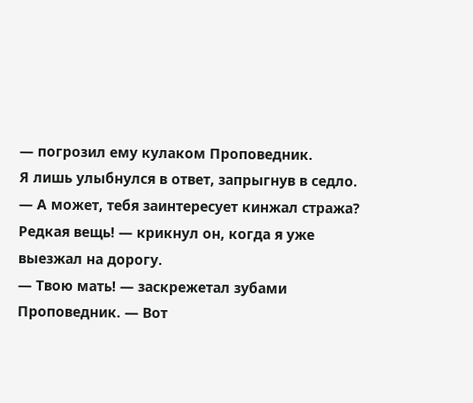— погрозил ему кулаком Проповедник.
Я лишь улыбнулся в ответ, запрыгнув в седло.
— А может, тебя заинтересует кинжал стража? Редкая вещь! — крикнул он, когда я уже выезжал на дорогу.
— Твою мать! — заскрежетал зубами Проповедник. — Вот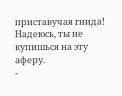приставучая гнида! Надеюсь, ты не купишься на эту аферу.
-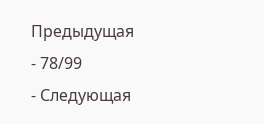Предыдущая
- 78/99
- Следующая